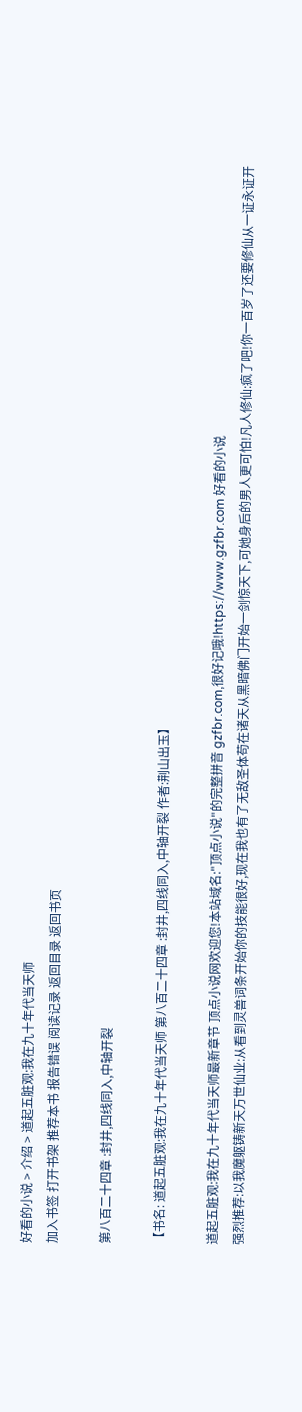好看的小说 > 介绍 > 道起五脏观:我在九十年代当天师
加入书签 打开书架 推荐本书 报告错误 阅读记录 返回目录 返回书页

第八百二十四章 :封井,四线同入,中轴开裂

【书名: 道起五脏观:我在九十年代当天师 第八百二十四章 :封井,四线同入,中轴开裂 作者:荆山出玉】

道起五脏观:我在九十年代当天师最新章节 顶点小说网欢迎您!本站域名:"顶点小说"的完整拼音 gzfbr.com,很好记哦!https://www.gzfbr.com 好看的小说
强烈推荐:以我魔躯铸新天万世仙业:从看到灵兽词条开始你的技能很好,现在我也有了无敌圣体苟在诸天从黑暗佛门开始一剑惊天下,可她身后的男人更可怕!凡人修仙:疯了吧!你一百岁了还要修仙从一证永证开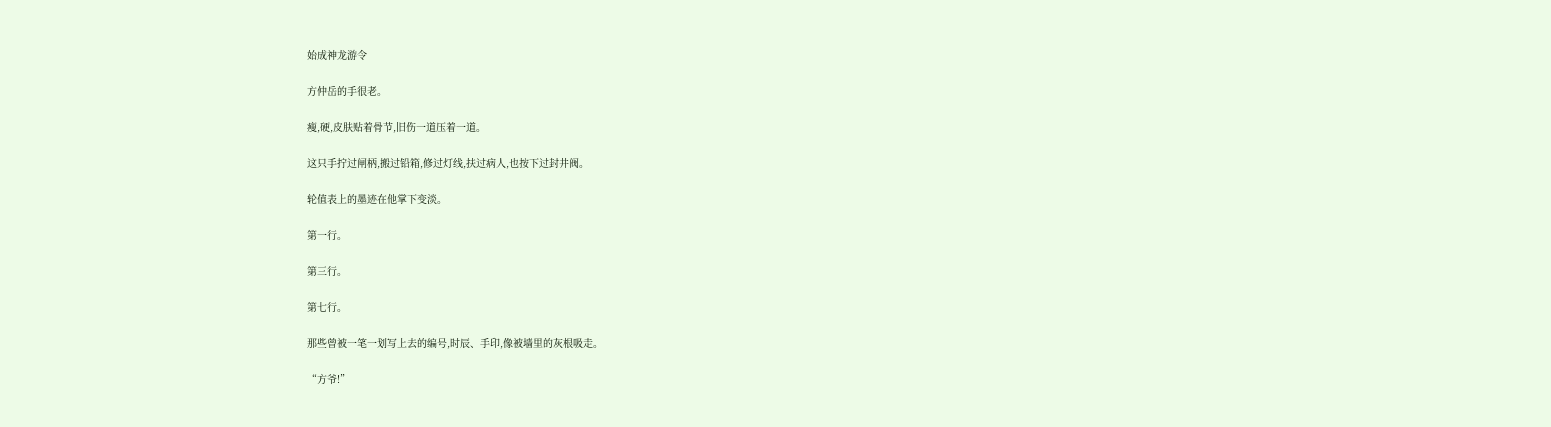始成神龙游令

方仲岳的手很老。

瘦,硬,皮肤贴着骨节,旧伤一道压着一道。

这只手拧过闸柄,搬过铅箱,修过灯线,扶过病人,也按下过封井阀。

轮值表上的墨迹在他掌下变淡。

第一行。

第三行。

第七行。

那些曾被一笔一划写上去的编号,时辰、手印,像被墙里的灰根吸走。

“方爷!”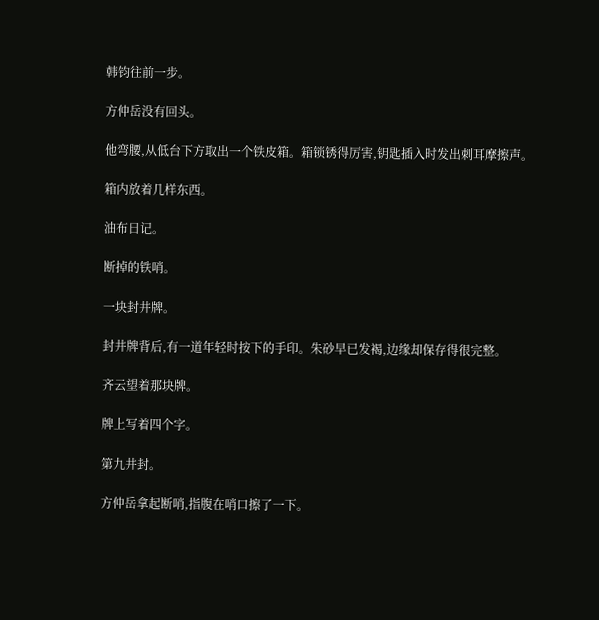韩钧往前一步。

方仲岳没有回头。

他弯腰,从低台下方取出一个铁皮箱。箱锁锈得厉害,钥匙插入时发出刺耳摩擦声。

箱内放着几样东西。

油布日记。

断掉的铁哨。

一块封井牌。

封井牌背后,有一道年轻时按下的手印。朱砂早已发褐,边缘却保存得很完整。

齐云望着那块牌。

牌上写着四个字。

第九井封。

方仲岳拿起断哨,指腹在哨口擦了一下。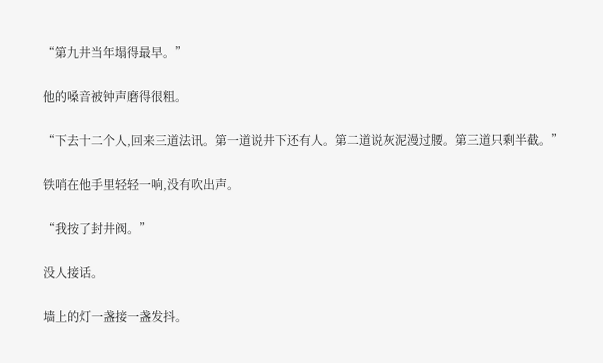“第九井当年塌得最早。”

他的嗓音被钟声磨得很粗。

“下去十二个人,回来三道法讯。第一道说井下还有人。第二道说灰泥漫过腰。第三道只剩半截。”

铁哨在他手里轻轻一响,没有吹出声。

“我按了封井阀。”

没人接话。

墙上的灯一盏接一盏发抖。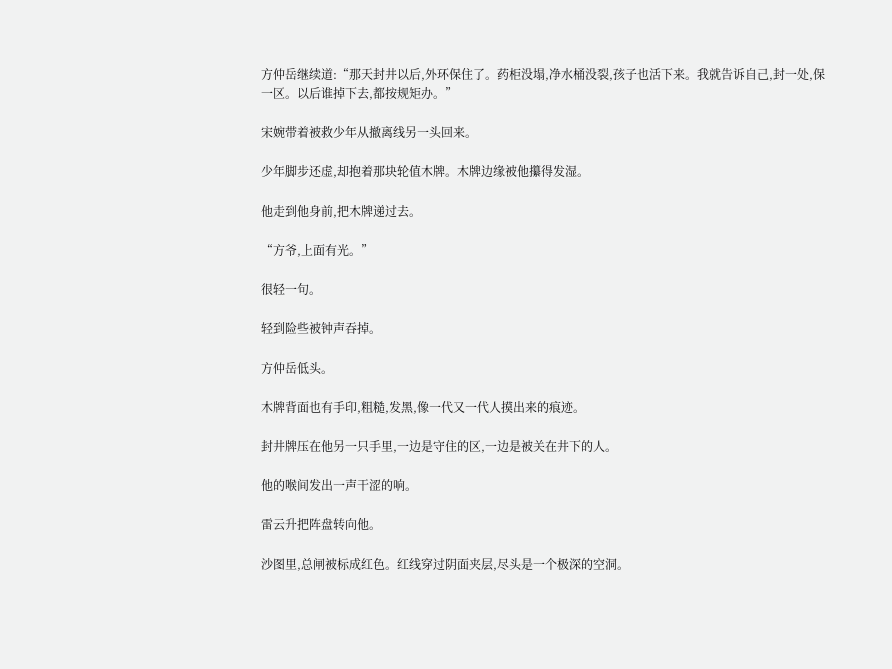方仲岳继续道:“那天封井以后,外环保住了。药柜没塌,净水桶没裂,孩子也活下来。我就告诉自己,封一处,保一区。以后谁掉下去,都按规矩办。”

宋婉带着被救少年从撤离线另一头回来。

少年脚步还虚,却抱着那块轮值木牌。木牌边缘被他攥得发湿。

他走到他身前,把木牌递过去。

“方爷,上面有光。”

很轻一句。

轻到险些被钟声吞掉。

方仲岳低头。

木牌背面也有手印,粗糙,发黑,像一代又一代人摸出来的痕迹。

封井牌压在他另一只手里,一边是守住的区,一边是被关在井下的人。

他的喉间发出一声干涩的响。

雷云升把阵盘转向他。

沙图里,总闸被标成红色。红线穿过阴面夹层,尽头是一个极深的空洞。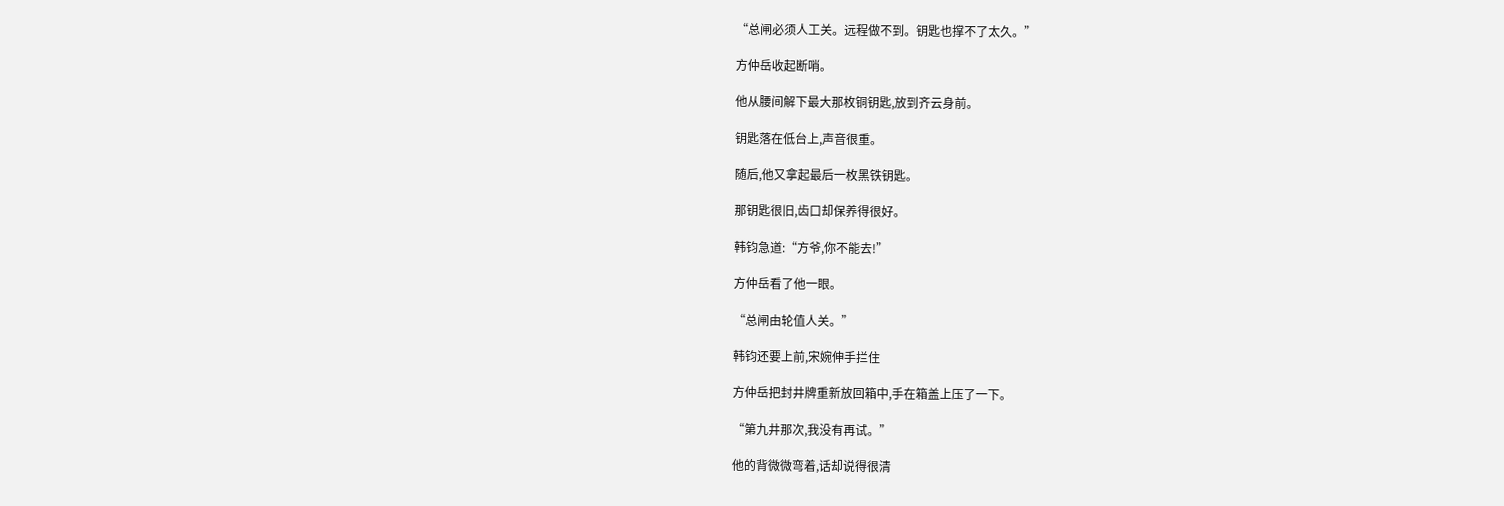“总闸必须人工关。远程做不到。钥匙也撑不了太久。”

方仲岳收起断哨。

他从腰间解下最大那枚铜钥匙,放到齐云身前。

钥匙落在低台上,声音很重。

随后,他又拿起最后一枚黑铁钥匙。

那钥匙很旧,齿口却保养得很好。

韩钧急道:“方爷,你不能去!”

方仲岳看了他一眼。

“总闸由轮值人关。”

韩钧还要上前,宋婉伸手拦住

方仲岳把封井牌重新放回箱中,手在箱盖上压了一下。

“第九井那次,我没有再试。”

他的背微微弯着,话却说得很清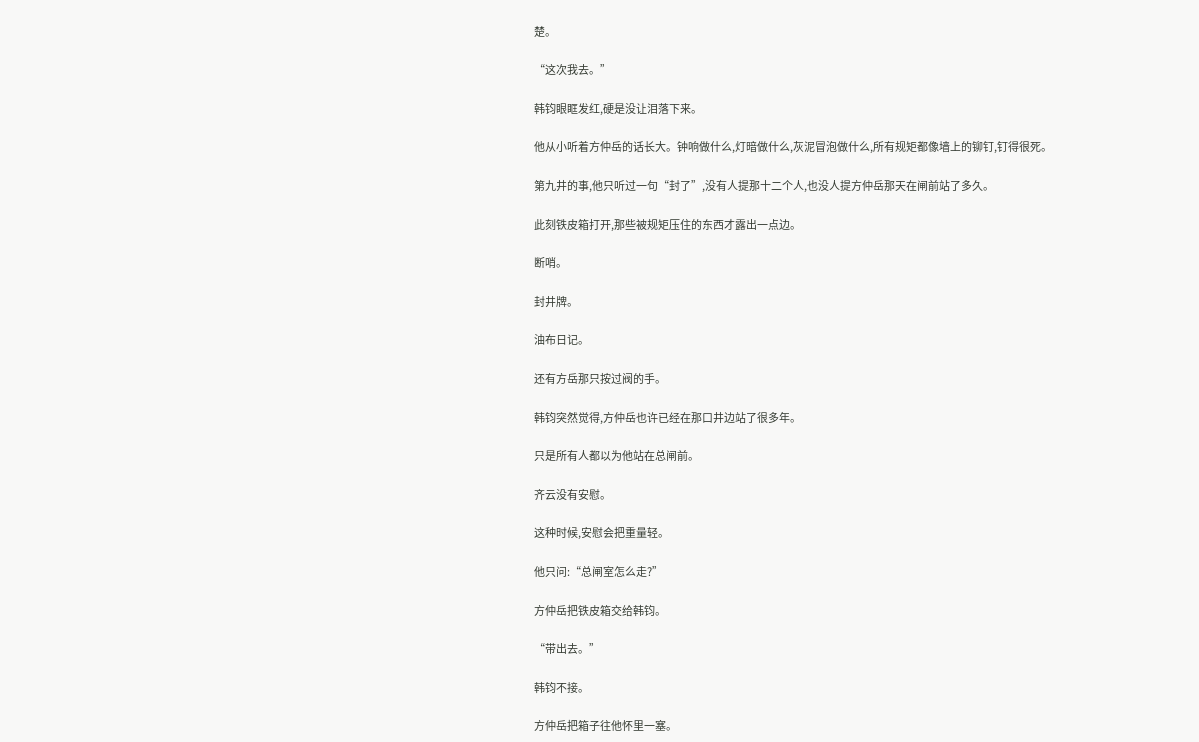楚。

“这次我去。”

韩钧眼眶发红,硬是没让泪落下来。

他从小听着方仲岳的话长大。钟响做什么,灯暗做什么,灰泥冒泡做什么,所有规矩都像墙上的铆钉,钉得很死。

第九井的事,他只听过一句“封了”,没有人提那十二个人,也没人提方仲岳那天在闸前站了多久。

此刻铁皮箱打开,那些被规矩压住的东西才露出一点边。

断哨。

封井牌。

油布日记。

还有方岳那只按过阀的手。

韩钧突然觉得,方仲岳也许已经在那口井边站了很多年。

只是所有人都以为他站在总闸前。

齐云没有安慰。

这种时候,安慰会把重量轻。

他只问:“总闸室怎么走?”

方仲岳把铁皮箱交给韩钧。

“带出去。”

韩钧不接。

方仲岳把箱子往他怀里一塞。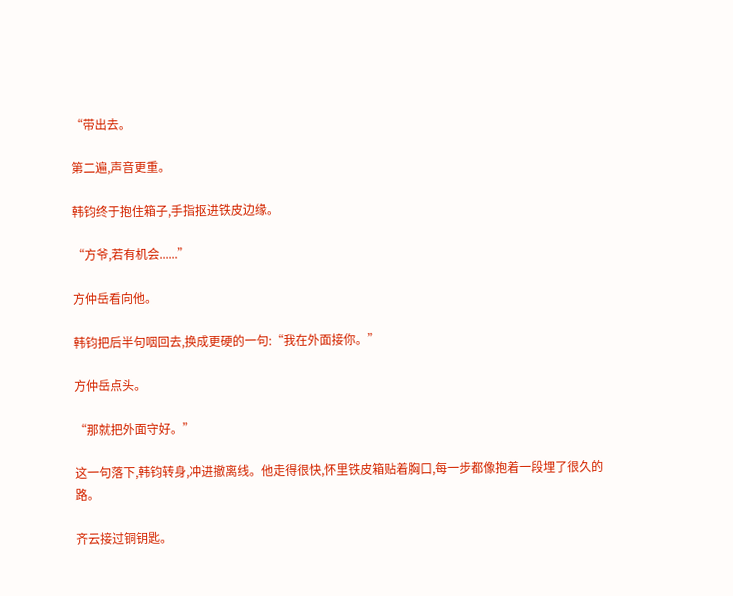“带出去。

第二遍,声音更重。

韩钧终于抱住箱子,手指抠进铁皮边缘。

“方爷,若有机会......”

方仲岳看向他。

韩钧把后半句咽回去,换成更硬的一句:“我在外面接你。”

方仲岳点头。

“那就把外面守好。”

这一句落下,韩钧转身,冲进撤离线。他走得很快,怀里铁皮箱贴着胸口,每一步都像抱着一段埋了很久的路。

齐云接过铜钥匙。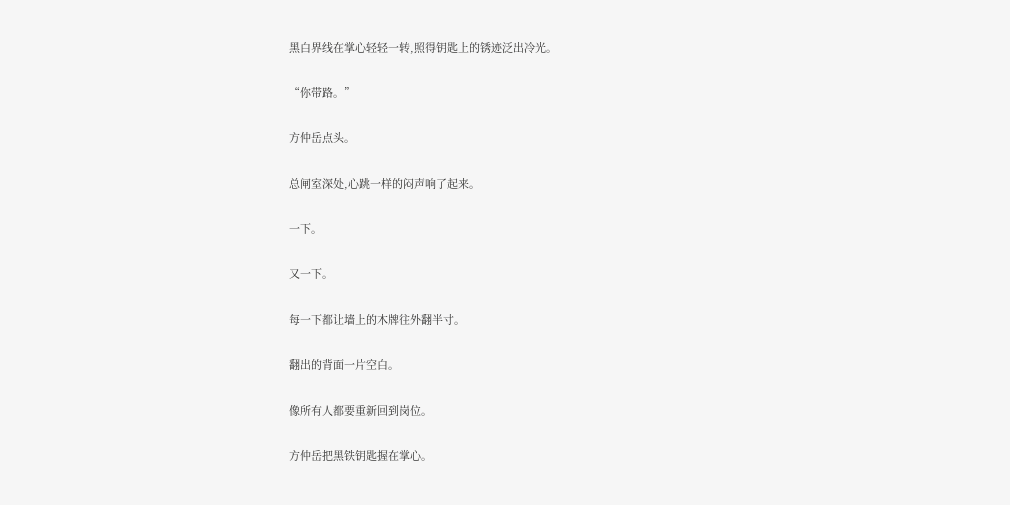黑白界线在掌心轻轻一转,照得钥匙上的锈迹泛出冷光。

“你带路。”

方仲岳点头。

总闸室深处,心跳一样的闷声响了起来。

一下。

又一下。

每一下都让墙上的木牌往外翻半寸。

翻出的背面一片空白。

像所有人都要重新回到岗位。

方仲岳把黑铁钥匙握在掌心。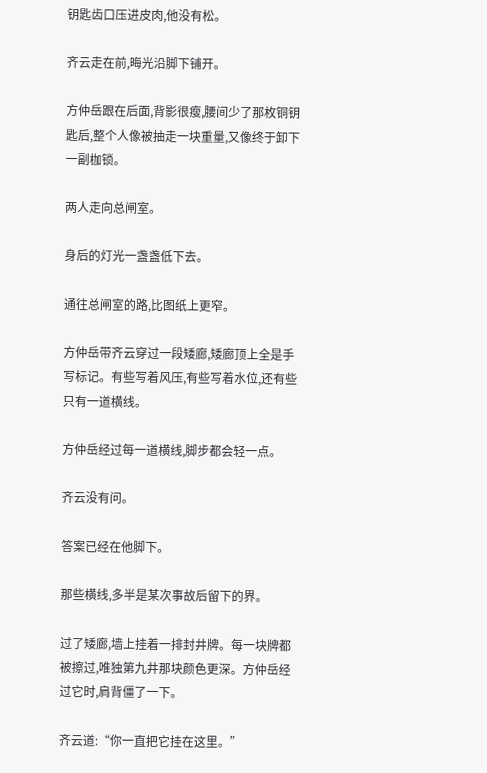钥匙齿口压进皮肉,他没有松。

齐云走在前,晦光沿脚下铺开。

方仲岳跟在后面,背影很瘦,腰间少了那枚铜钥匙后,整个人像被抽走一块重量,又像终于卸下一副枷锁。

两人走向总闸室。

身后的灯光一盏盏低下去。

通往总闸室的路,比图纸上更窄。

方仲岳带齐云穿过一段矮廊,矮廊顶上全是手写标记。有些写着风压,有些写着水位,还有些只有一道横线。

方仲岳经过每一道横线,脚步都会轻一点。

齐云没有问。

答案已经在他脚下。

那些横线,多半是某次事故后留下的界。

过了矮廊,墙上挂着一排封井牌。每一块牌都被擦过,唯独第九井那块颜色更深。方仲岳经过它时,肩背僵了一下。

齐云道:“你一直把它挂在这里。”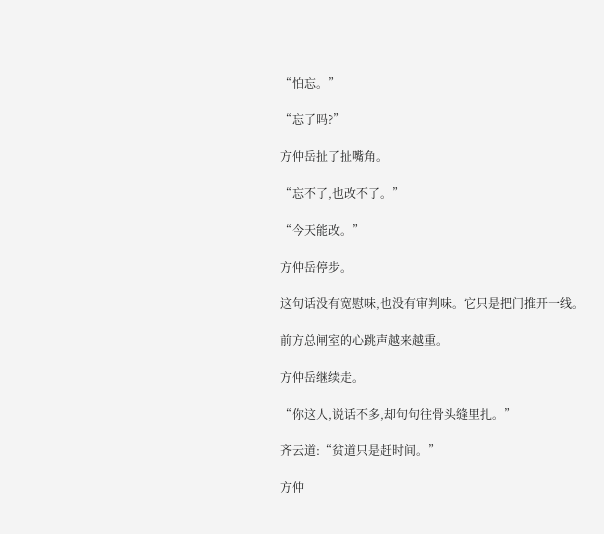“怕忘。”

“忘了吗?”

方仲岳扯了扯嘴角。

“忘不了,也改不了。”

“今天能改。”

方仲岳停步。

这句话没有宽慰味,也没有审判味。它只是把门推开一线。

前方总闸室的心跳声越来越重。

方仲岳继续走。

“你这人,说话不多,却句句往骨头缝里扎。”

齐云道:“贫道只是赶时间。”

方仲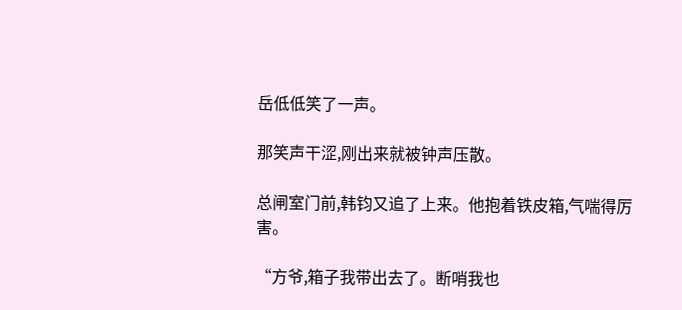岳低低笑了一声。

那笑声干涩,刚出来就被钟声压散。

总闸室门前,韩钧又追了上来。他抱着铁皮箱,气喘得厉害。

“方爷,箱子我带出去了。断哨我也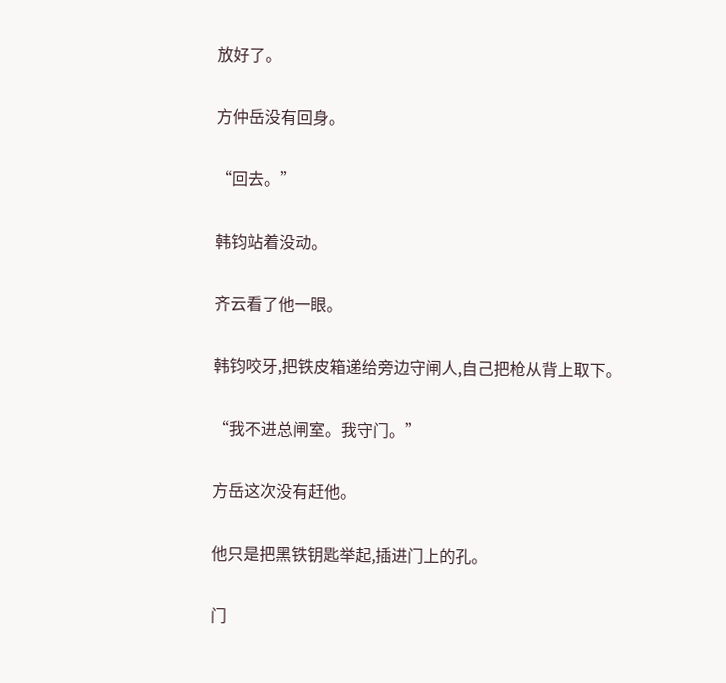放好了。

方仲岳没有回身。

“回去。”

韩钧站着没动。

齐云看了他一眼。

韩钧咬牙,把铁皮箱递给旁边守闸人,自己把枪从背上取下。

“我不进总闸室。我守门。”

方岳这次没有赶他。

他只是把黑铁钥匙举起,插进门上的孔。

门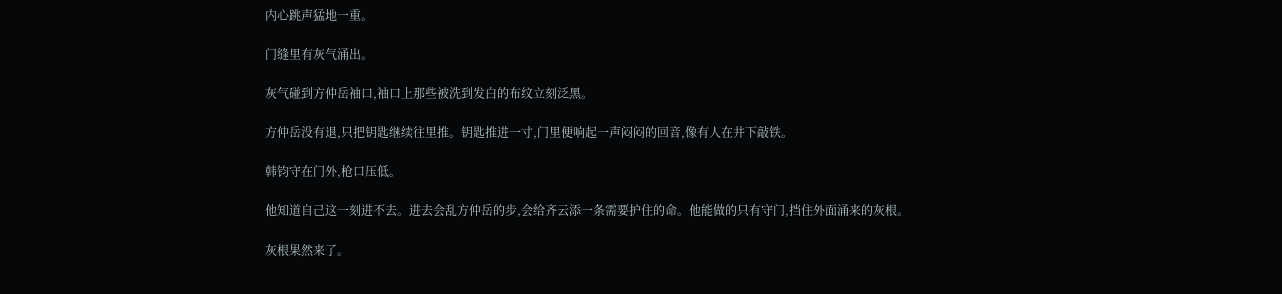内心跳声猛地一重。

门缝里有灰气涌出。

灰气碰到方仲岳袖口,袖口上那些被洗到发白的布纹立刻泛黑。

方仲岳没有退,只把钥匙继续往里推。钥匙推进一寸,门里便响起一声闷闷的回音,像有人在井下敲铁。

韩钧守在门外,枪口压低。

他知道自己这一刻进不去。进去会乱方仲岳的步,会给齐云添一条需要护住的命。他能做的只有守门,挡住外面涌来的灰根。

灰根果然来了。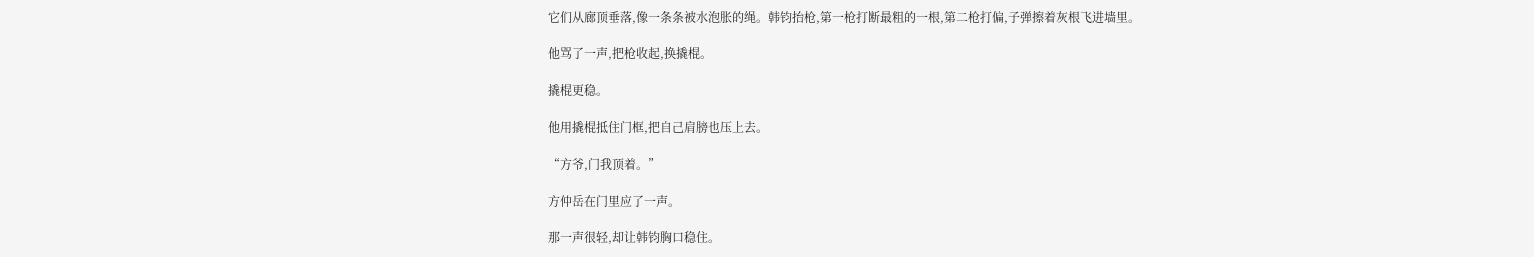它们从廊顶垂落,像一条条被水泡胀的绳。韩钧抬枪,第一枪打断最粗的一根,第二枪打偏,子弹擦着灰根飞进墙里。

他骂了一声,把枪收起,换撬棍。

撬棍更稳。

他用撬棍抵住门框,把自己肩膀也压上去。

“方爷,门我顶着。”

方仲岳在门里应了一声。

那一声很轻,却让韩钧胸口稳住。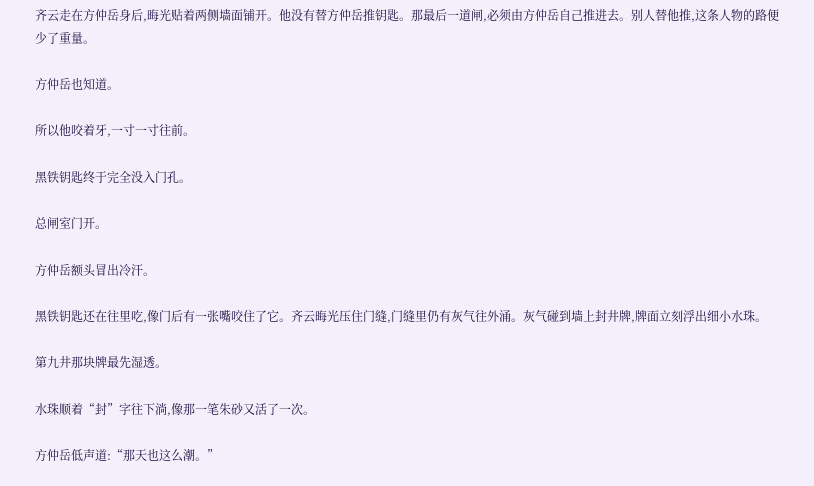齐云走在方仲岳身后,晦光贴着两侧墙面铺开。他没有替方仲岳推钥匙。那最后一道闸,必须由方仲岳自己推进去。别人替他推,这条人物的路便少了重量。

方仲岳也知道。

所以他咬着牙,一寸一寸往前。

黑铁钥匙终于完全没入门孔。

总闸室门开。

方仲岳额头冒出冷汗。

黑铁钥匙还在往里吃,像门后有一张嘴咬住了它。齐云晦光压住门缝,门缝里仍有灰气往外涌。灰气碰到墙上封井牌,牌面立刻浮出细小水珠。

第九井那块牌最先湿透。

水珠顺着“封”字往下淌,像那一笔朱砂又活了一次。

方仲岳低声道:“那天也这么潮。”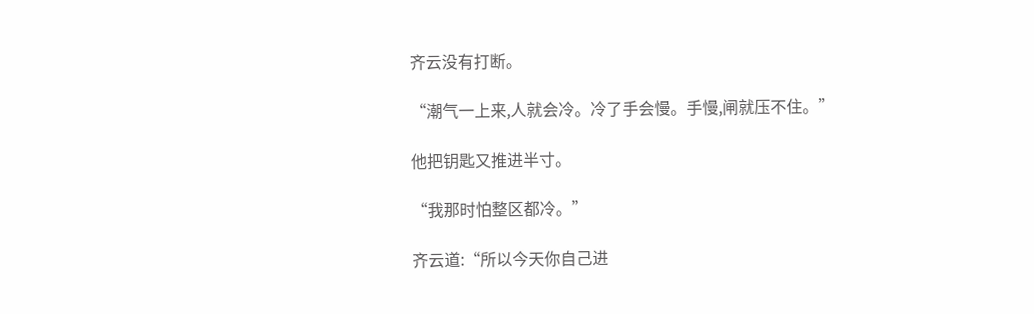齐云没有打断。

“潮气一上来,人就会冷。冷了手会慢。手慢,闸就压不住。”

他把钥匙又推进半寸。

“我那时怕整区都冷。”

齐云道:“所以今天你自己进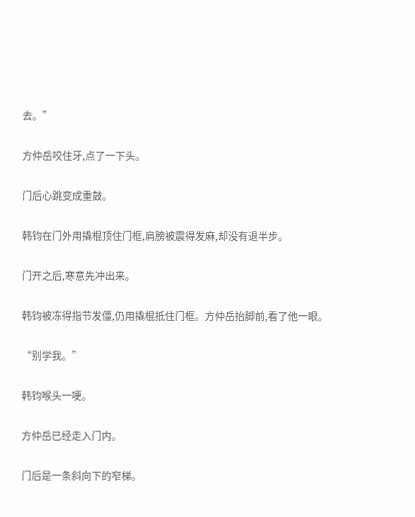去。”

方仲岳咬住牙,点了一下头。

门后心跳变成重鼓。

韩钧在门外用撬棍顶住门框,肩膀被震得发麻,却没有退半步。

门开之后,寒意先冲出来。

韩钧被冻得指节发僵,仍用撬棍抵住门框。方仲岳抬脚前,看了他一眼。

“别学我。”

韩钧喉头一哽。

方仲岳已经走入门内。

门后是一条斜向下的窄梯。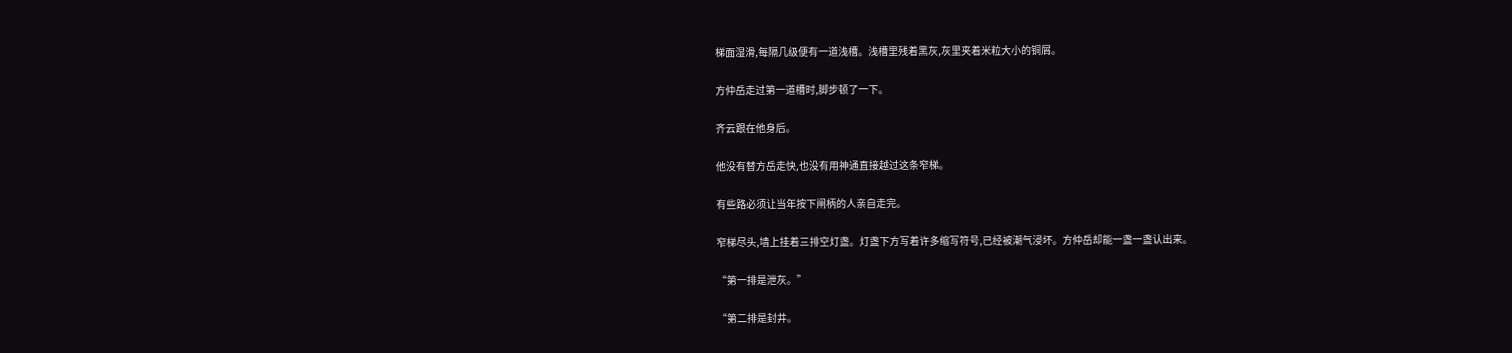梯面湿滑,每隔几级便有一道浅槽。浅槽里残着黑灰,灰里夹着米粒大小的铜屑。

方仲岳走过第一道槽时,脚步顿了一下。

齐云跟在他身后。

他没有替方岳走快,也没有用神通直接越过这条窄梯。

有些路必须让当年按下闸柄的人亲自走完。

窄梯尽头,墙上挂着三排空灯盏。灯盏下方写着许多缩写符号,已经被潮气浸坏。方仲岳却能一盏一盏认出来。

“第一排是泄灰。”

“第二排是封井。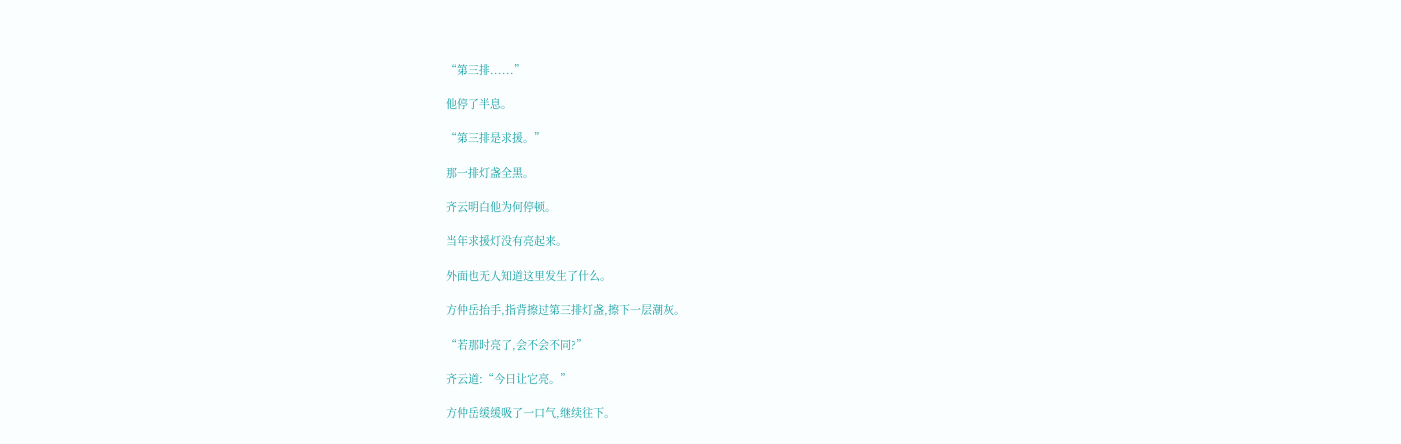“第三排......”

他停了半息。

“第三排是求援。”

那一排灯盏全黑。

齐云明白他为何停顿。

当年求援灯没有亮起来。

外面也无人知道这里发生了什么。

方仲岳抬手,指背擦过第三排灯盏,擦下一层潮灰。

“若那时亮了,会不会不同?”

齐云道:“今日让它亮。”

方仲岳缓缓吸了一口气,继续往下。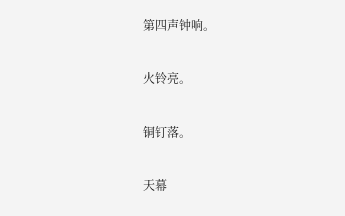第四声钟响。

火铃亮。

铜钉落。

天幕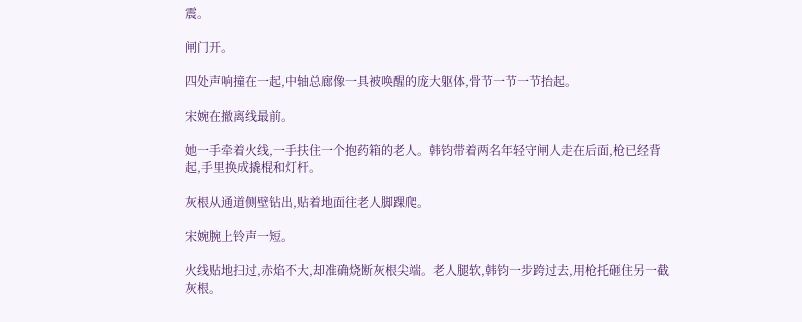震。

闸门开。

四处声响撞在一起,中轴总廊像一具被唤醒的庞大躯体,骨节一节一节抬起。

宋婉在撤离线最前。

她一手牵着火线,一手扶住一个抱药箱的老人。韩钧带着两名年轻守闸人走在后面,枪已经背起,手里换成撬棍和灯杆。

灰根从通道侧壁钻出,贴着地面往老人脚踝爬。

宋婉腕上铃声一短。

火线贴地扫过,赤焰不大,却准确烧断灰根尖端。老人腿软,韩钧一步跨过去,用枪托砸住另一截灰根。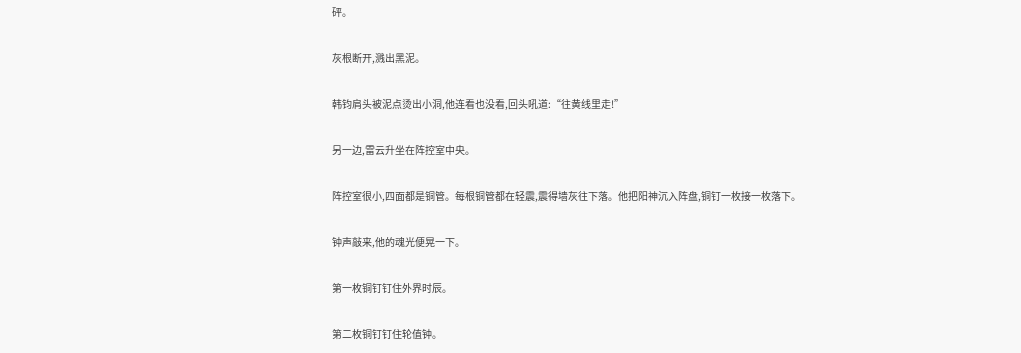砰。

灰根断开,溅出黑泥。

韩钧肩头被泥点烫出小洞,他连看也没看,回头吼道:“往黄线里走!”

另一边,雷云升坐在阵控室中央。

阵控室很小,四面都是铜管。每根铜管都在轻震,震得墙灰往下落。他把阳神沉入阵盘,铜钉一枚接一枚落下。

钟声敲来,他的魂光便晃一下。

第一枚铜钉钉住外界时辰。

第二枚铜钉钉住轮值钟。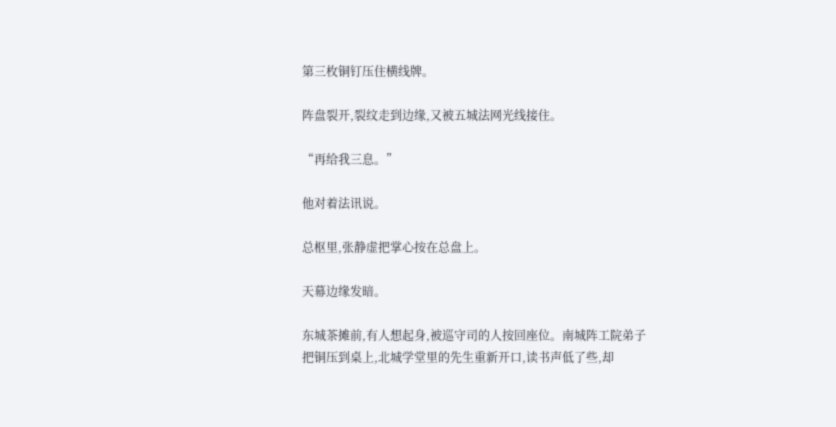第三枚铜钉压住横线牌。

阵盘裂开,裂纹走到边缘,又被五城法网光线接住。

“再给我三息。”

他对着法讯说。

总枢里,张静虚把掌心按在总盘上。

天幕边缘发暗。

东城茶摊前,有人想起身,被巡守司的人按回座位。南城阵工院弟子把铜压到桌上,北城学堂里的先生重新开口,读书声低了些,却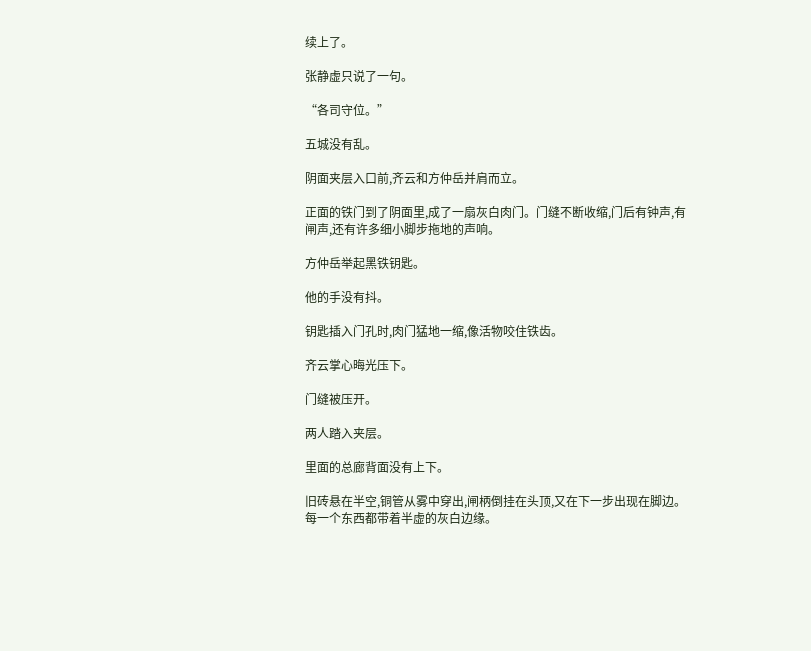续上了。

张静虚只说了一句。

“各司守位。”

五城没有乱。

阴面夹层入口前,齐云和方仲岳并肩而立。

正面的铁门到了阴面里,成了一扇灰白肉门。门缝不断收缩,门后有钟声,有闸声,还有许多细小脚步拖地的声响。

方仲岳举起黑铁钥匙。

他的手没有抖。

钥匙插入门孔时,肉门猛地一缩,像活物咬住铁齿。

齐云掌心晦光压下。

门缝被压开。

两人踏入夹层。

里面的总廊背面没有上下。

旧砖悬在半空,铜管从雾中穿出,闸柄倒挂在头顶,又在下一步出现在脚边。每一个东西都带着半虚的灰白边缘。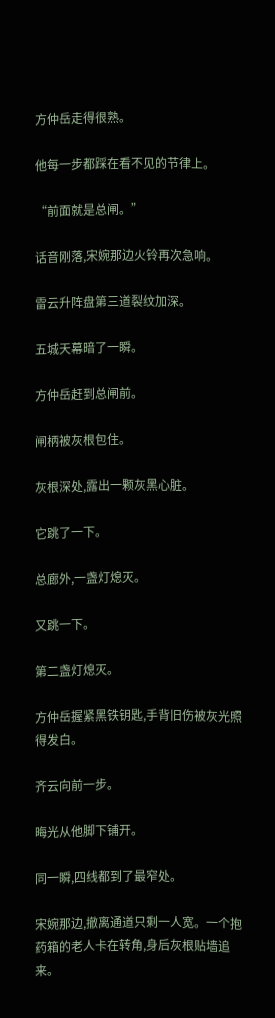方仲岳走得很熟。

他每一步都踩在看不见的节律上。

“前面就是总闸。”

话音刚落,宋婉那边火铃再次急响。

雷云升阵盘第三道裂纹加深。

五城天幕暗了一瞬。

方仲岳赶到总闸前。

闸柄被灰根包住。

灰根深处,露出一颗灰黑心脏。

它跳了一下。

总廊外,一盏灯熄灭。

又跳一下。

第二盏灯熄灭。

方仲岳握紧黑铁钥匙,手背旧伤被灰光照得发白。

齐云向前一步。

晦光从他脚下铺开。

同一瞬,四线都到了最窄处。

宋婉那边,撤离通道只剩一人宽。一个抱药箱的老人卡在转角,身后灰根贴墙追来。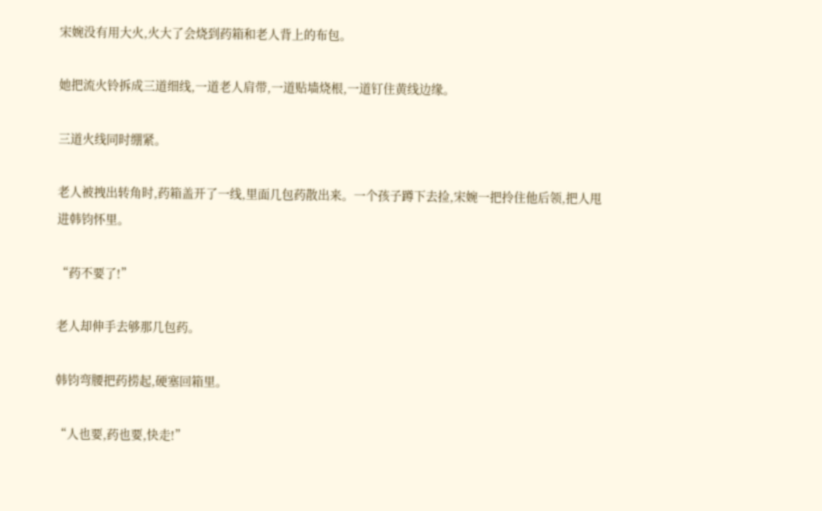宋婉没有用大火,火大了会烧到药箱和老人背上的布包。

她把流火铃拆成三道细线,一道老人肩带,一道贴墙烧根,一道钉住黄线边缘。

三道火线同时绷紧。

老人被拽出转角时,药箱盖开了一线,里面几包药散出来。一个孩子蹲下去捡,宋婉一把拎住他后领,把人甩进韩钧怀里。

“药不要了!”

老人却伸手去够那几包药。

韩钧弯腰把药捞起,硬塞回箱里。

“人也要,药也要,快走!”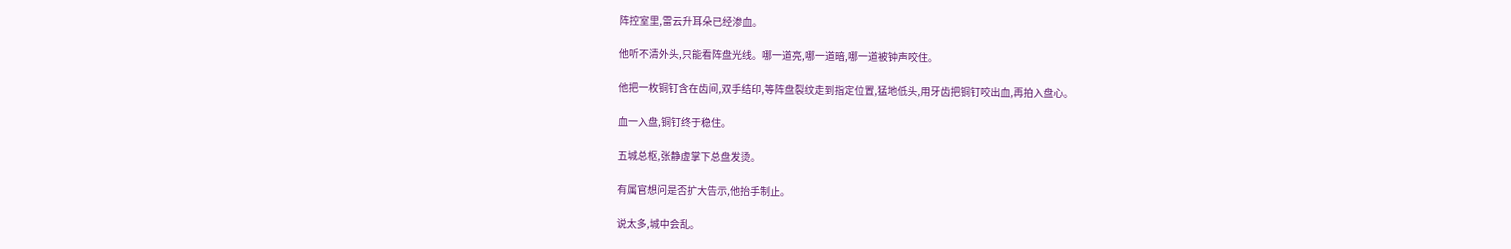阵控室里,雷云升耳朵已经渗血。

他听不清外头,只能看阵盘光线。哪一道亮,哪一道暗,哪一道被钟声咬住。

他把一枚铜钉含在齿间,双手结印,等阵盘裂纹走到指定位置,猛地低头,用牙齿把铜钉咬出血,再拍入盘心。

血一入盘,铜钉终于稳住。

五城总枢,张静虚掌下总盘发烫。

有属官想问是否扩大告示,他抬手制止。

说太多,城中会乱。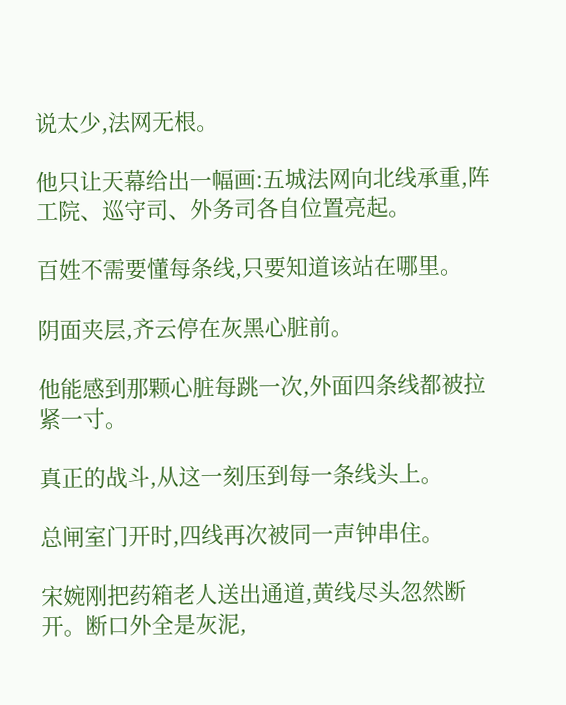说太少,法网无根。

他只让天幕给出一幅画:五城法网向北线承重,阵工院、巡守司、外务司各自位置亮起。

百姓不需要懂每条线,只要知道该站在哪里。

阴面夹层,齐云停在灰黑心脏前。

他能感到那颗心脏每跳一次,外面四条线都被拉紧一寸。

真正的战斗,从这一刻压到每一条线头上。

总闸室门开时,四线再次被同一声钟串住。

宋婉刚把药箱老人送出通道,黄线尽头忽然断开。断口外全是灰泥,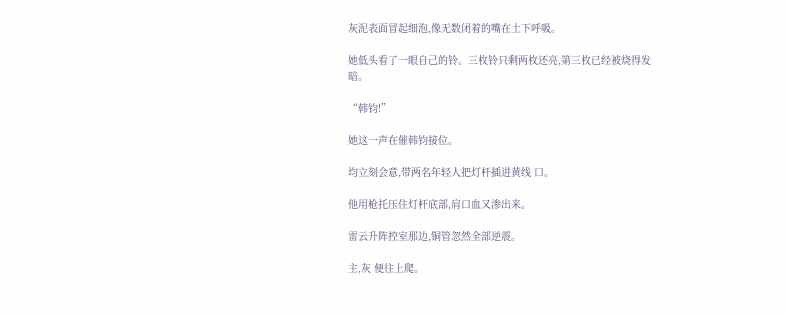灰泥表面冒起细泡,像无数闭着的嘴在土下呼吸。

她低头看了一眼自己的铃。三枚铃只剩两枚还亮,第三枚已经被烧得发暗。

“韩钧!”

她这一声在催韩钧接位。

均立刻会意,带两名年轻人把灯杆插进黄线 口。

他用枪托压住灯杆底部,肩口血又渗出来。

雷云升阵控室那边,铜管忽然全部逆震。

主,灰 便往上爬。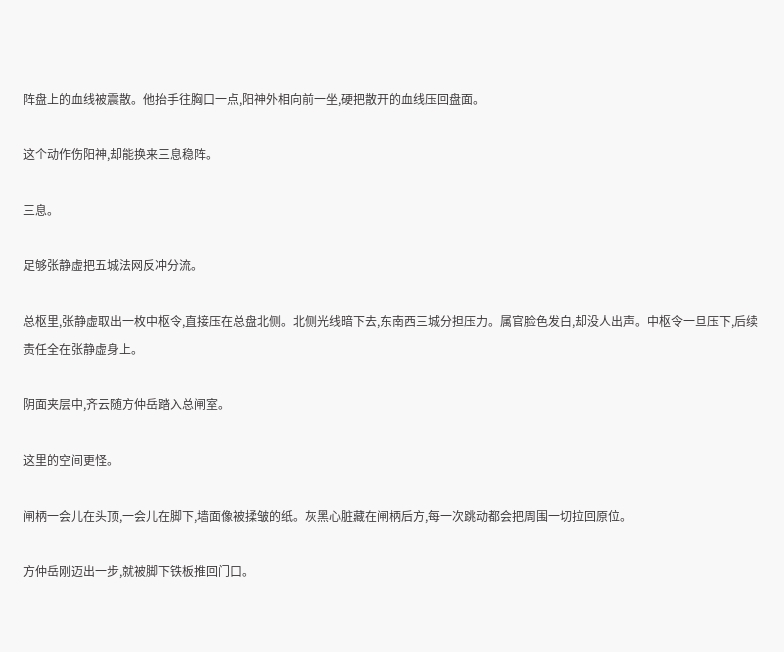阵盘上的血线被震散。他抬手往胸口一点,阳神外相向前一坐,硬把散开的血线压回盘面。

这个动作伤阳神,却能换来三息稳阵。

三息。

足够张静虚把五城法网反冲分流。

总枢里,张静虚取出一枚中枢令,直接压在总盘北侧。北侧光线暗下去,东南西三城分担压力。属官脸色发白,却没人出声。中枢令一旦压下,后续责任全在张静虚身上。

阴面夹层中,齐云随方仲岳踏入总闸室。

这里的空间更怪。

闸柄一会儿在头顶,一会儿在脚下,墙面像被揉皱的纸。灰黑心脏藏在闸柄后方,每一次跳动都会把周围一切拉回原位。

方仲岳刚迈出一步,就被脚下铁板推回门口。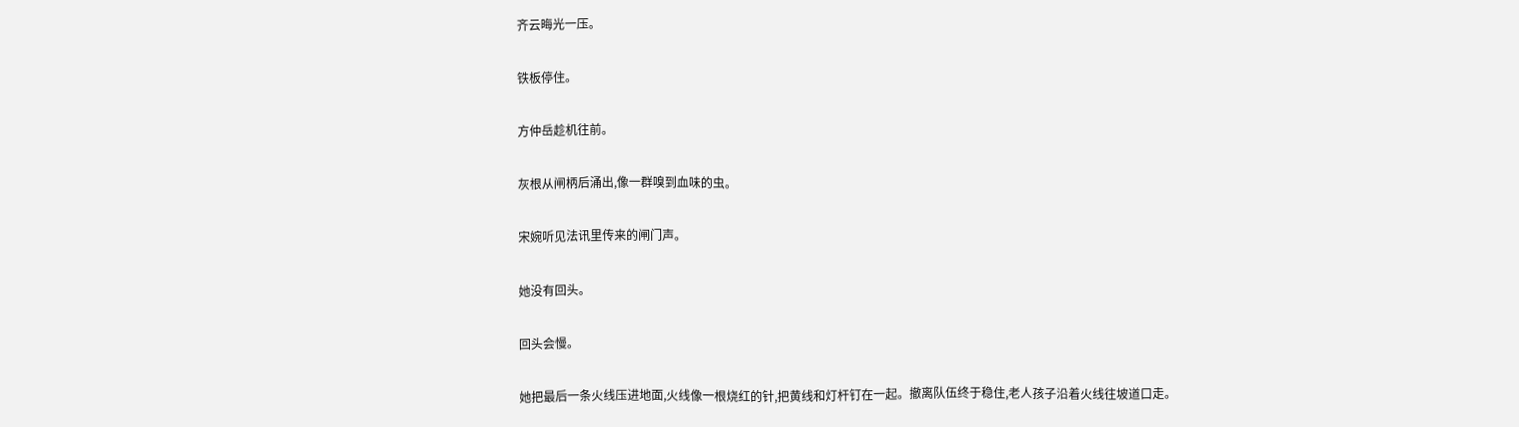齐云晦光一压。

铁板停住。

方仲岳趁机往前。

灰根从闸柄后涌出,像一群嗅到血味的虫。

宋婉听见法讯里传来的闸门声。

她没有回头。

回头会慢。

她把最后一条火线压进地面,火线像一根烧红的针,把黄线和灯杆钉在一起。撤离队伍终于稳住,老人孩子沿着火线往坡道口走。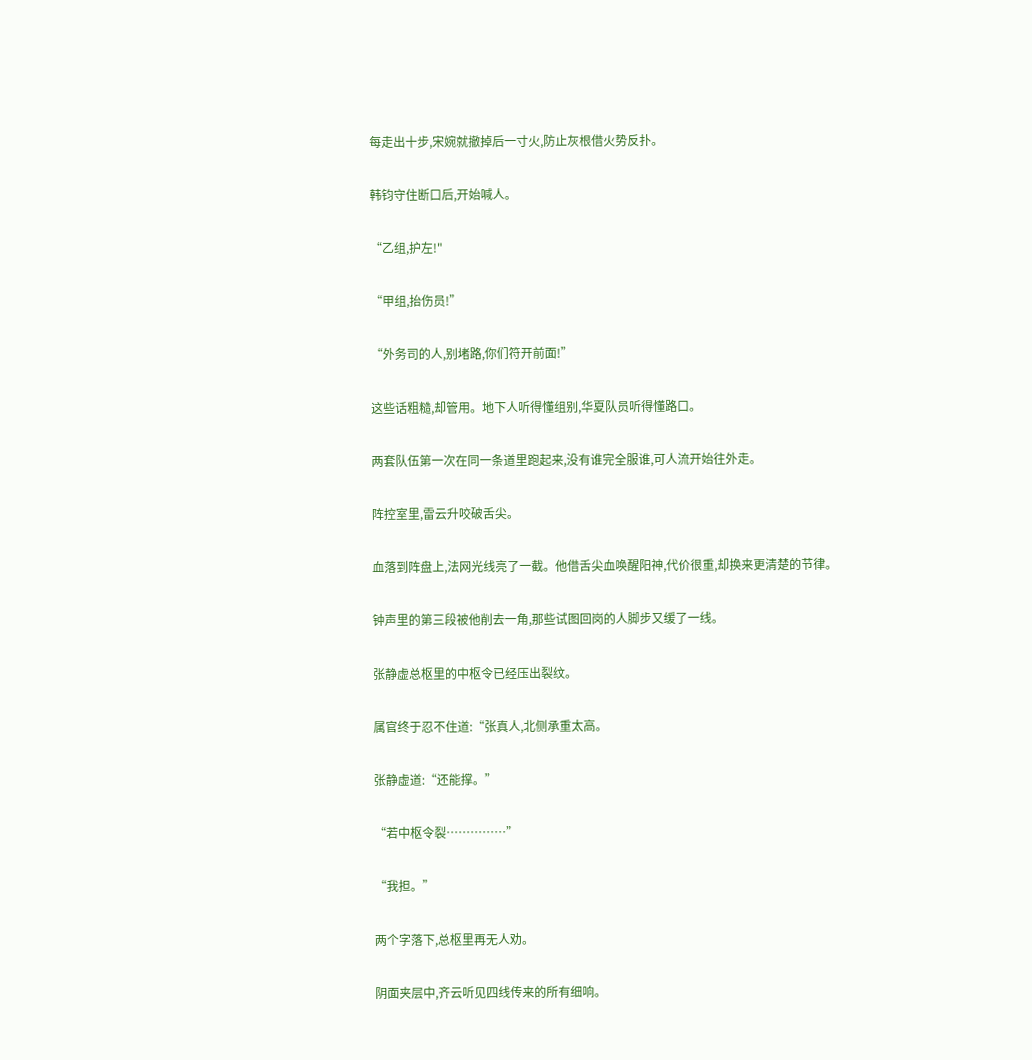每走出十步,宋婉就撤掉后一寸火,防止灰根借火势反扑。

韩钧守住断口后,开始喊人。

“乙组,护左!"

“甲组,抬伤员!”

“外务司的人,别堵路,你们符开前面!”

这些话粗糙,却管用。地下人听得懂组别,华夏队员听得懂路口。

两套队伍第一次在同一条道里跑起来,没有谁完全服谁,可人流开始往外走。

阵控室里,雷云升咬破舌尖。

血落到阵盘上,法网光线亮了一截。他借舌尖血唤醒阳神,代价很重,却换来更清楚的节律。

钟声里的第三段被他削去一角,那些试图回岗的人脚步又缓了一线。

张静虚总枢里的中枢令已经压出裂纹。

属官终于忍不住道:“张真人,北侧承重太高。

张静虚道:“还能撑。”

“若中枢令裂……………”

“我担。”

两个字落下,总枢里再无人劝。

阴面夹层中,齐云听见四线传来的所有细响。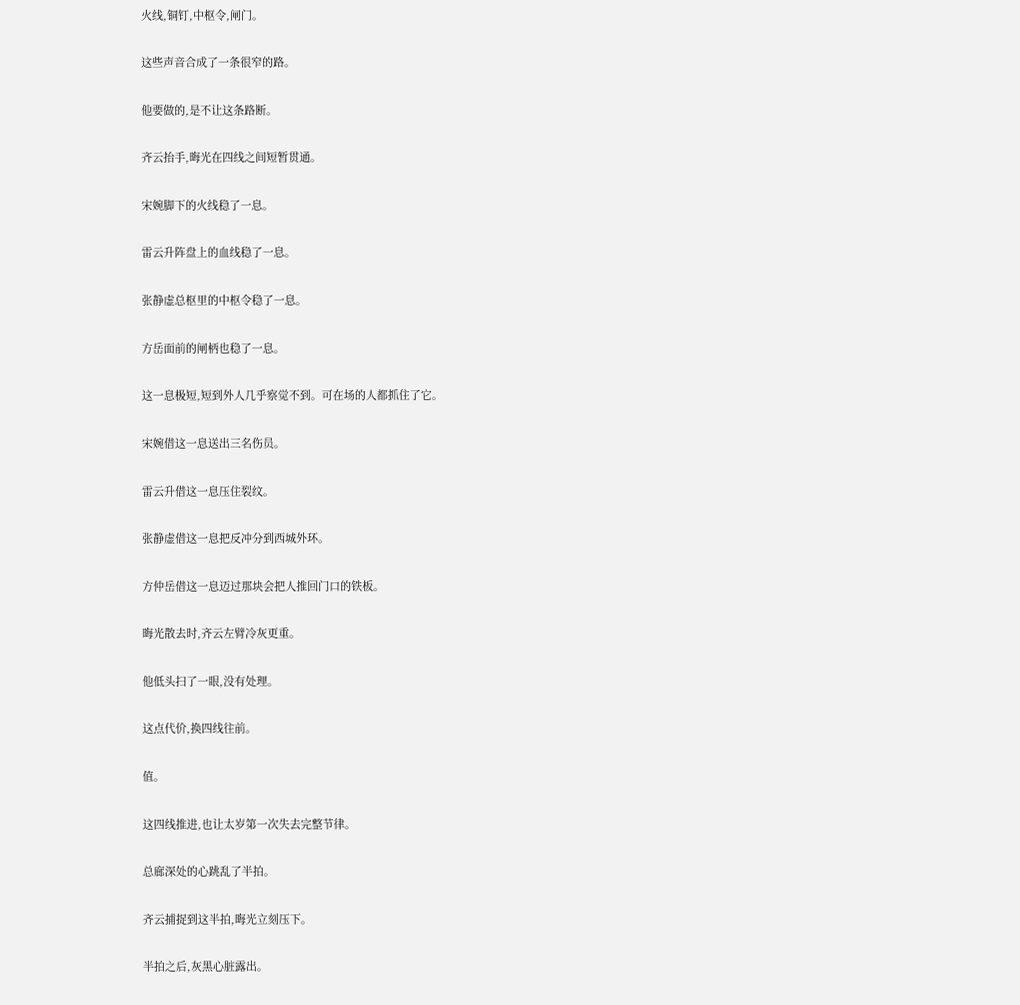火线,铜钉,中枢令,闸门。

这些声音合成了一条很窄的路。

他要做的,是不让这条路断。

齐云抬手,晦光在四线之间短暂贯通。

宋婉脚下的火线稳了一息。

雷云升阵盘上的血线稳了一息。

张静虚总枢里的中枢令稳了一息。

方岳面前的闸柄也稳了一息。

这一息极短,短到外人几乎察觉不到。可在场的人都抓住了它。

宋婉借这一息送出三名伤员。

雷云升借这一息压住裂纹。

张静虚借这一息把反冲分到西城外环。

方仲岳借这一息迈过那块会把人推回门口的铁板。

晦光散去时,齐云左臂冷灰更重。

他低头扫了一眼,没有处理。

这点代价,换四线往前。

值。

这四线推进,也让太岁第一次失去完整节律。

总廊深处的心跳乱了半拍。

齐云捕捉到这半拍,晦光立刻压下。

半拍之后,灰黑心脏露出。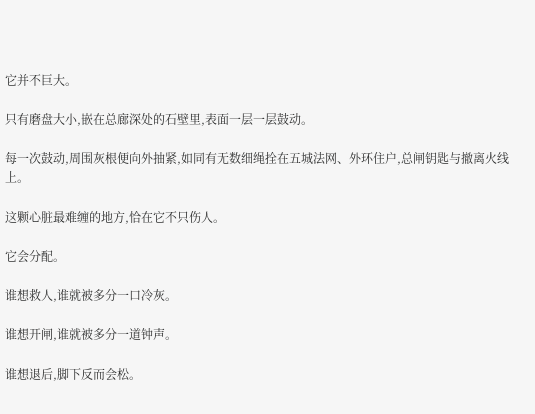它并不巨大。

只有磨盘大小,嵌在总廊深处的石壁里,表面一层一层鼓动。

每一次鼓动,周围灰根便向外抽紧,如同有无数细绳拴在五城法网、外环住户,总闸钥匙与撤离火线上。

这颗心脏最难缠的地方,恰在它不只伤人。

它会分配。

谁想救人,谁就被多分一口冷灰。

谁想开闸,谁就被多分一道钟声。

谁想退后,脚下反而会松。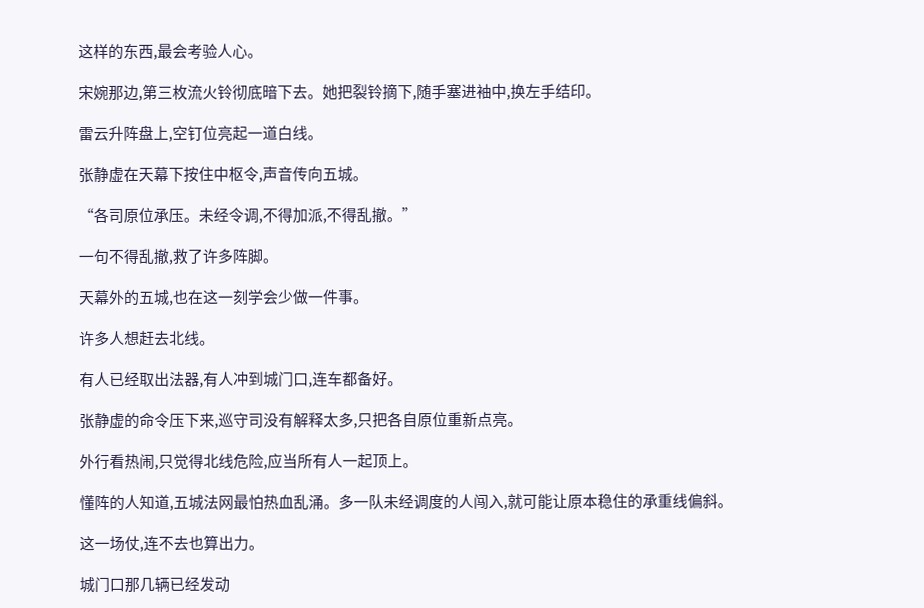这样的东西,最会考验人心。

宋婉那边,第三枚流火铃彻底暗下去。她把裂铃摘下,随手塞进袖中,换左手结印。

雷云升阵盘上,空钉位亮起一道白线。

张静虚在天幕下按住中枢令,声音传向五城。

“各司原位承压。未经令调,不得加派,不得乱撤。”

一句不得乱撤,救了许多阵脚。

天幕外的五城,也在这一刻学会少做一件事。

许多人想赶去北线。

有人已经取出法器,有人冲到城门口,连车都备好。

张静虚的命令压下来,巡守司没有解释太多,只把各自原位重新点亮。

外行看热闹,只觉得北线危险,应当所有人一起顶上。

懂阵的人知道,五城法网最怕热血乱涌。多一队未经调度的人闯入,就可能让原本稳住的承重线偏斜。

这一场仗,连不去也算出力。

城门口那几辆已经发动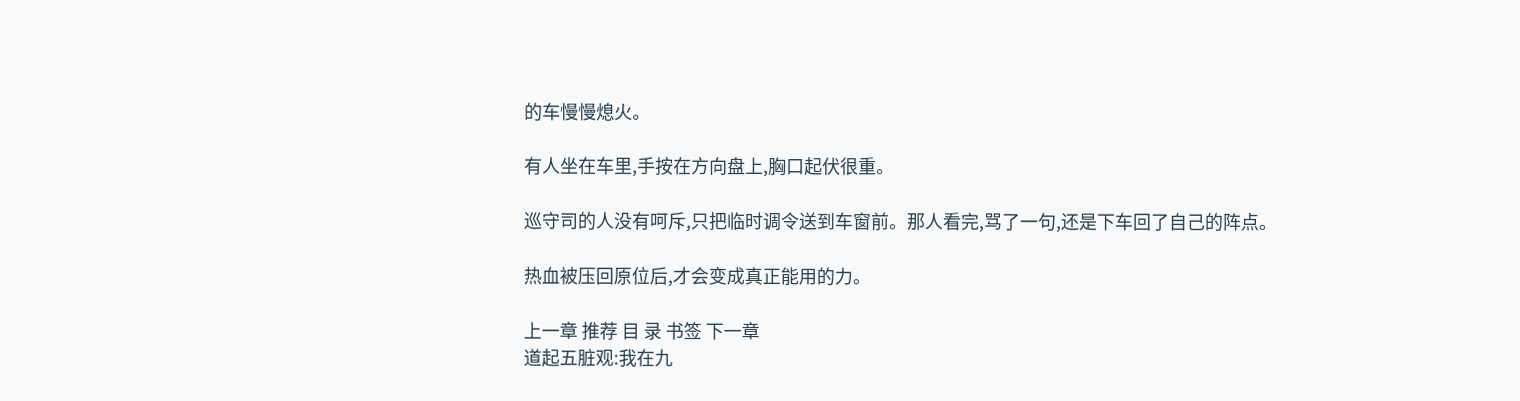的车慢慢熄火。

有人坐在车里,手按在方向盘上,胸口起伏很重。

巡守司的人没有呵斥,只把临时调令送到车窗前。那人看完,骂了一句,还是下车回了自己的阵点。

热血被压回原位后,才会变成真正能用的力。

上一章 推荐 目 录 书签 下一章
道起五脏观:我在九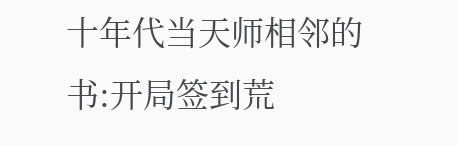十年代当天师相邻的书:开局签到荒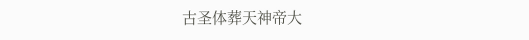古圣体葬天神帝大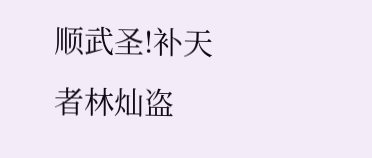顺武圣!补天者林灿盗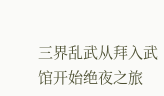三界乱武从拜入武馆开始绝夜之旅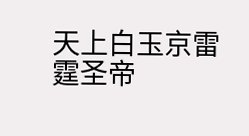天上白玉京雷霆圣帝